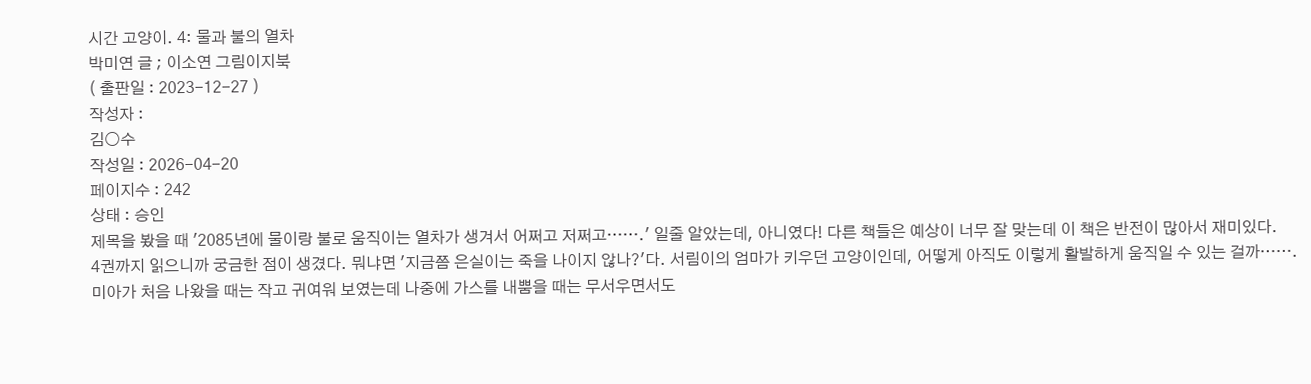시간 고양이. 4: 물과 불의 열차
박미연 글 ; 이소연 그림이지북
( 출판일 : 2023-12-27 )
작성자 :
김○수
작성일 : 2026-04-20
페이지수 : 242
상태 : 승인
제목을 봤을 때 '2085년에 물이랑 불로 움직이는 열차가 생겨서 어쩌고 저쩌고…….' 일줄 알았는데, 아니였다! 다른 책들은 예상이 너무 잘 맞는데 이 책은 반전이 많아서 재미있다.
4권까지 읽으니까 궁금한 점이 생겼다. 뭐냐면 '지금쯤 은실이는 죽을 나이지 않나?'다. 서림이의 엄마가 키우던 고양이인데, 어떻게 아직도 이렇게 활발하게 움직일 수 있는 걸까…….
미아가 처음 나왔을 때는 작고 귀여워 보였는데 나중에 가스를 내뿜을 때는 무서우면서도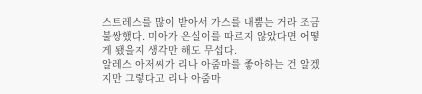스트레스를 많이 받아서 가스를 내뿜는 거라 조금 불쌍했다. 미아가 은실이를 따르지 않았다면 어떻게 됐을지 생각만 해도 무섭다.
알레스 아저씨가 리나 아줌마를 좋아하는 건 알겠지만 그렇다고 리나 아줌마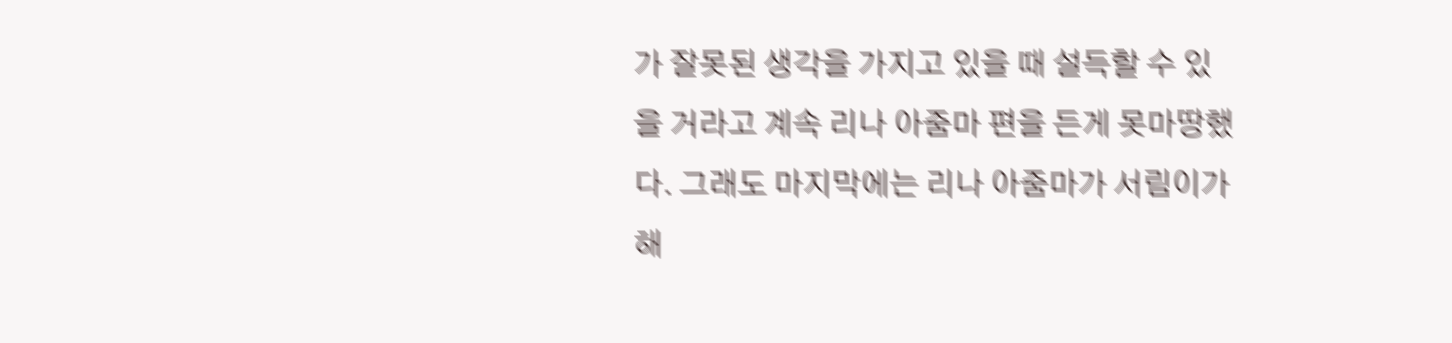가 잘못된 생각을 가지고 있을 때 설득할 수 있을 거라고 계속 리나 아줌마 편을 든게 못마땅했다. 그래도 마지막에는 리나 아줌마가 서림이가 해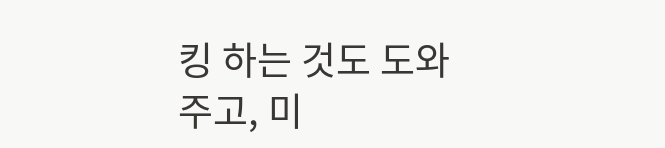킹 하는 것도 도와주고, 미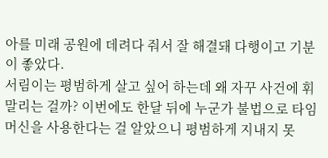아를 미래 공원에 데려다 줘서 잘 해결돼 다행이고 기분이 좋았다.
서림이는 평범하게 살고 싶어 하는데 왜 자꾸 사건에 휘말리는 걸까? 이번에도 한달 뒤에 누군가 불법으로 타임머신을 사용한다는 걸 알았으니 평범하게 지내지 못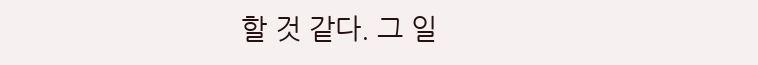할 것 같다. 그 일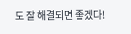도 잘 해결되면 좋겠다!